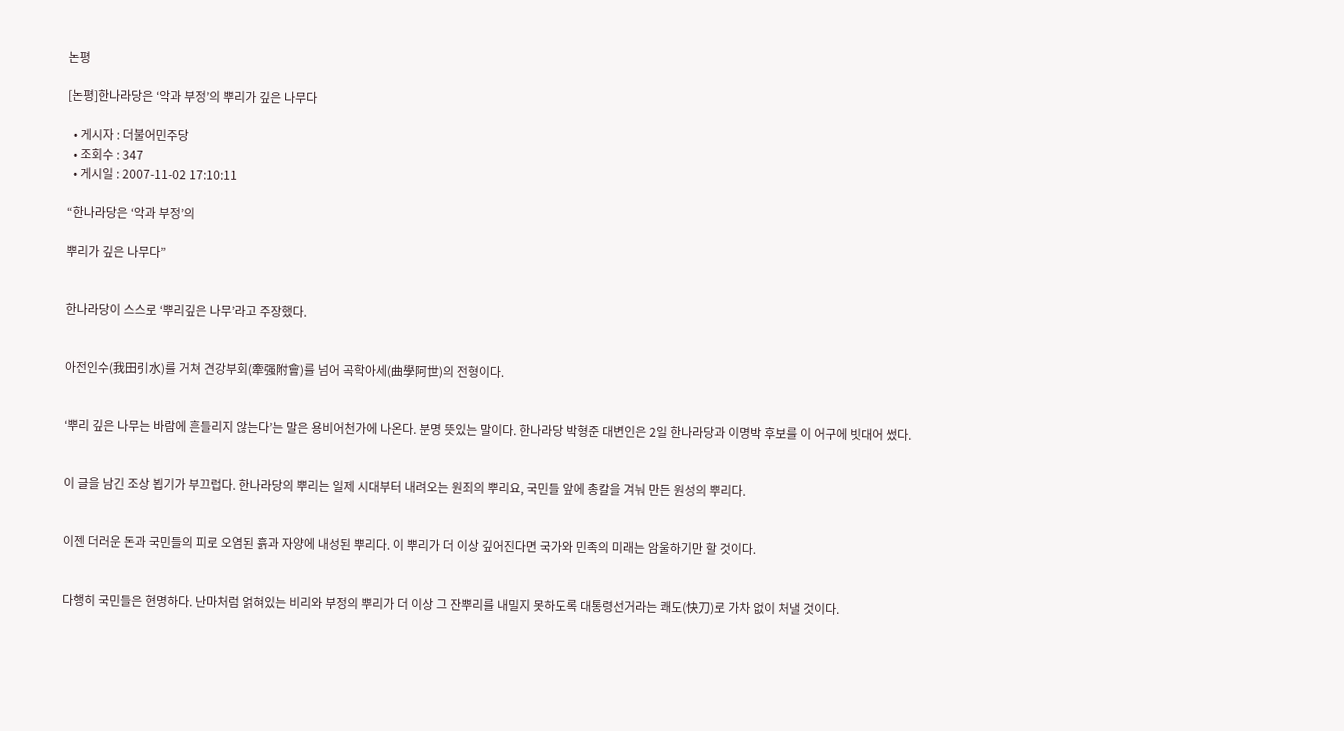논평

[논평]한나라당은 ‘악과 부정’의 뿌리가 깊은 나무다

  • 게시자 : 더불어민주당
  • 조회수 : 347
  • 게시일 : 2007-11-02 17:10:11

“한나라당은 ‘악과 부정’의

뿌리가 깊은 나무다”


한나라당이 스스로 ‘뿌리깊은 나무’라고 주장했다.


아전인수(我田引水)를 거쳐 견강부회(牽强附會)를 넘어 곡학아세(曲學阿世)의 전형이다.


‘뿌리 깊은 나무는 바람에 흔들리지 않는다’는 말은 용비어천가에 나온다. 분명 뜻있는 말이다. 한나라당 박형준 대변인은 2일 한나라당과 이명박 후보를 이 어구에 빗대어 썼다.


이 글을 남긴 조상 뵙기가 부끄럽다. 한나라당의 뿌리는 일제 시대부터 내려오는 원죄의 뿌리요, 국민들 앞에 총칼을 겨눠 만든 원성의 뿌리다.


이젠 더러운 돈과 국민들의 피로 오염된 흙과 자양에 내성된 뿌리다. 이 뿌리가 더 이상 깊어진다면 국가와 민족의 미래는 암울하기만 할 것이다.


다행히 국민들은 현명하다. 난마처럼 얽혀있는 비리와 부정의 뿌리가 더 이상 그 잔뿌리를 내밀지 못하도록 대통령선거라는 쾌도(快刀)로 가차 없이 처낼 것이다.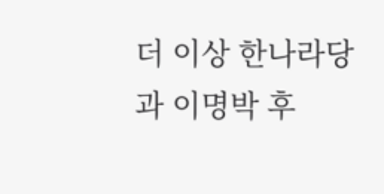더 이상 한나라당과 이명박 후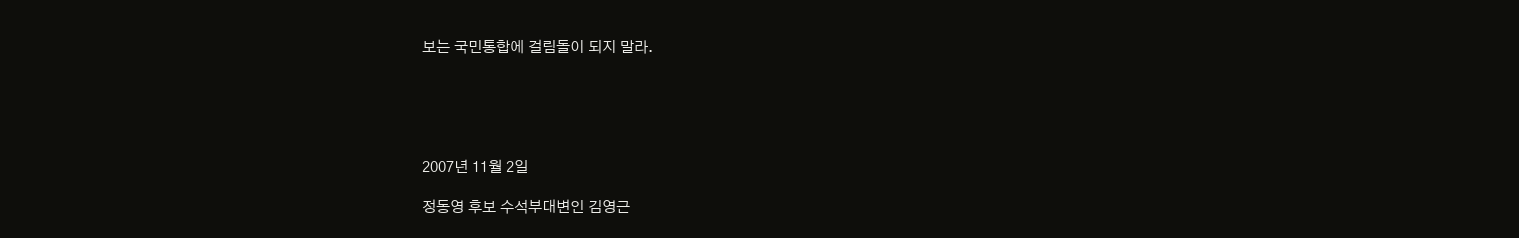보는 국민통합에 걸림돌이 되지 말라.





2007년 11월 2일

정동영 후보 수석부대변인 김영근